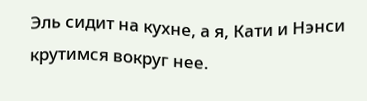Эль сидит на кухне, а я, Кати и Нэнси крутимся вокруг нее.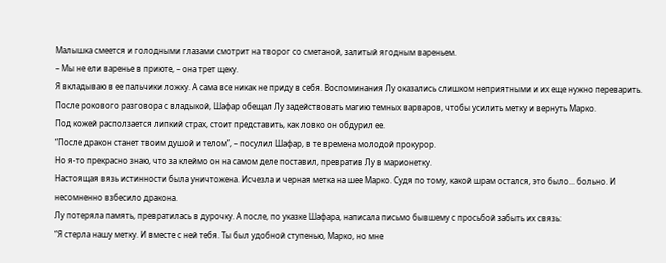Малышка смеется и голодными глазами смотрит на творог со сметаной, залитый ягодным вареньем.
– Мы не ели варенье в приюте, – она трет щеку.
Я вкладываю в ее пальчики ложку. А сама все никак не приду в себя. Воспоминания Лу оказались слишком неприятными и их еще нужно переварить.
После рокового разговора с владыкой, Шафар обещал Лу задействовать магию темных варваров, чтобы усилить метку и вернуть Марко.
Под кожей расползается липкий страх, стоит представить, как ловко он обдурил ее.
“После дракон станет твоим душой и телом”, – посулил Шафар, в те времена молодой прокурор.
Но я-то прекрасно знаю, что за клеймо он на самом деле поставил, превратив Лу в марионетку.
Настоящая вязь истинности была уничтожена. Исчезла и черная метка на шее Марко. Судя по тому, какой шрам остался, это было... больно. И несомненно взбесило дракона.
Лу потеряла память, превратилась в дурочку. А после, по указке Шафара, написала письмо бывшему с просьбой забыть их связь:
“Я стерла нашу метку. И вместе с ней тебя. Ты был удобной ступенью, Марко, но мне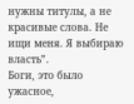нужны титулы, а не красивые слова. Не ищи меня. Я выбираю власть”.
Боги, это было ужасное,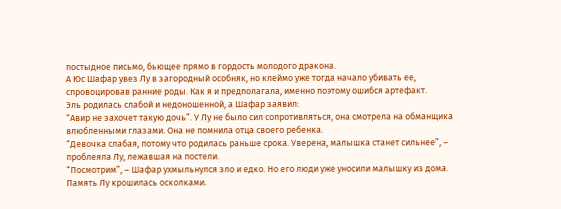постыдное письмо, бьющее прямо в гордость молодого дракона.
А Юс Шафар увез Лу в загородный особняк, но клеймо уже тогда начало убивать ее, спровоцировав ранние роды. Как я и предполагала, именно поэтому ошибся артефакт.
Эль родилась слабой и недоношенной, а Шафар заявил:
“Авир не захочет такую дочь”. У Лу не было сил сопротивляться, она смотрела на обманщика влюбленными глазами. Она не помнила отца своего ребенка.
“Девочка слабая, потому что родилась раньше срока. Уверена, малышка станет сильнее”, – проблеяла Лу, лежавшая на постели.
“Посмотрим”, – Шафар ухмыльнулся зло и едко. Но его люди уже уносили малышку из дома.
Память Лу крошилась осколками.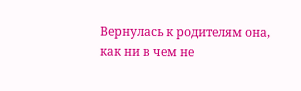Вернулась к родителям она, как ни в чем не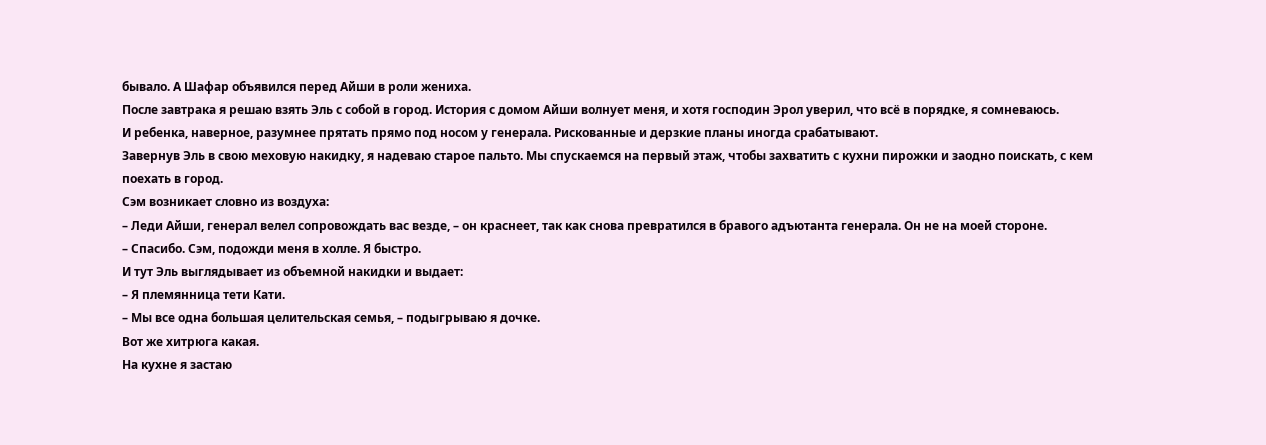бывало. А Шафар объявился перед Айши в роли жениха.
После завтрака я решаю взять Эль с собой в город. История с домом Айши волнует меня, и хотя господин Эрол уверил, что всё в порядке, я сомневаюсь.
И ребенка, наверное, разумнее прятать прямо под носом у генерала. Рискованные и дерзкие планы иногда срабатывают.
Завернув Эль в свою меховую накидку, я надеваю старое пальто. Мы спускаемся на первый этаж, чтобы захватить с кухни пирожки и заодно поискать, с кем поехать в город.
Сэм возникает словно из воздуха:
– Леди Айши, генерал велел сопровождать вас везде, – он краснеет, так как снова превратился в бравого адъютанта генерала. Он не на моей стороне.
– Спасибо. Сэм, подожди меня в холле. Я быстро.
И тут Эль выглядывает из объемной накидки и выдает:
– Я племянница тети Кати.
– Мы все одна большая целительская семья, – подыгрываю я дочке.
Вот же хитрюга какая.
На кухне я застаю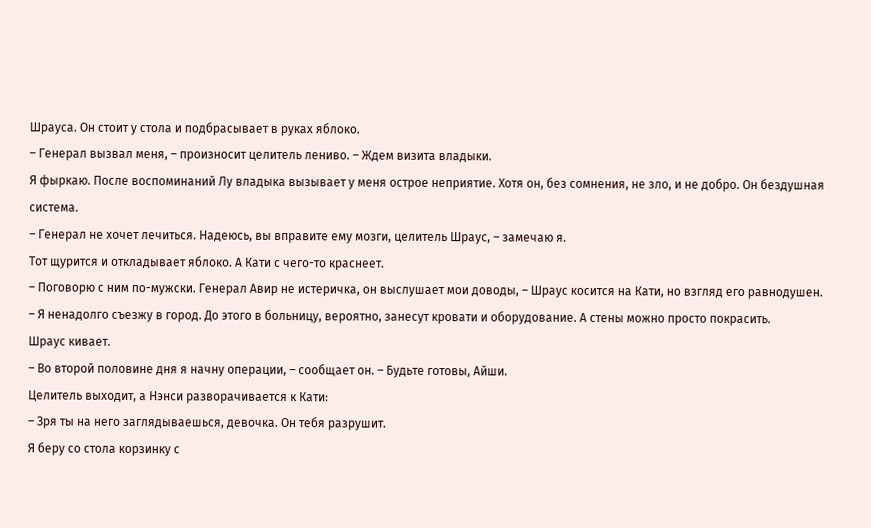Шрауса. Он стоит у стола и подбрасывает в руках яблоко.
– Генерал вызвал меня, – произносит целитель лениво. – Ждем визита владыки.
Я фыркаю. После воспоминаний Лу владыка вызывает у меня острое неприятие. Хотя он, без сомнения, не зло, и не добро. Он бездушная система.
– Генерал не хочет лечиться. Надеюсь, вы вправите ему мозги, целитель Шраус, – замечаю я.
Тот щурится и откладывает яблоко. А Кати с чего-то краснеет.
– Поговорю с ним по-мужски. Генерал Авир не истеричка, он выслушает мои доводы, – Шраус косится на Кати, но взгляд его равнодушен.
– Я ненадолго съезжу в город. До этого в больницу, вероятно, занесут кровати и оборудование. А стены можно просто покрасить.
Шраус кивает.
– Во второй половине дня я начну операции, – сообщает он. – Будьте готовы, Айши.
Целитель выходит, а Нэнси разворачивается к Кати:
– Зря ты на него заглядываешься, девочка. Он тебя разрушит.
Я беру со стола корзинку с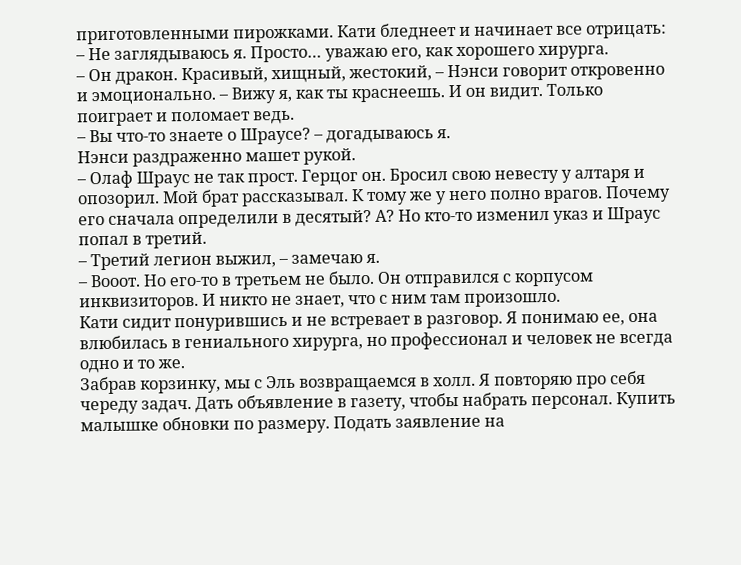приготовленными пирожками. Кати бледнеет и начинает все отрицать:
– Не заглядываюсь я. Просто… уважаю его, как хорошего хирурга.
– Он дракон. Красивый, хищный, жестокий, – Нэнси говорит откровенно и эмоционально. – Вижу я, как ты краснеешь. И он видит. Только поиграет и поломает ведь.
– Вы что-то знаете о Шраусе? – догадываюсь я.
Нэнси раздраженно машет рукой.
– Олаф Шраус не так прост. Герцог он. Бросил свою невесту у алтаря и опозорил. Мой брат рассказывал. К тому же у него полно врагов. Почему его сначала определили в десятый? А? Но кто-то изменил указ и Шраус попал в третий.
– Третий легион выжил, – замечаю я.
– Вооот. Но его-то в третьем не было. Он отправился с корпусом инквизиторов. И никто не знает, что с ним там произошло.
Кати сидит понурившись и не встревает в разговор. Я понимаю ее, она влюбилась в гениального хирурга, но профессионал и человек не всегда одно и то же.
Забрав корзинку, мы с Эль возвращаемся в холл. Я повторяю про себя череду задач. Дать объявление в газету, чтобы набрать персонал. Купить малышке обновки по размеру. Подать заявление на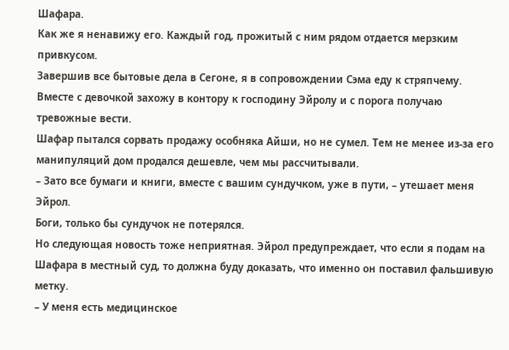Шафара.
Как же я ненавижу его. Каждый год, прожитый с ним рядом отдается мерзким привкусом.
Завершив все бытовые дела в Сегоне, я в сопровождении Сэма еду к стряпчему. Вместе с девочкой захожу в контору к господину Эйролу и с порога получаю тревожные вести.
Шафар пытался сорвать продажу особняка Айши, но не сумел. Тем не менее из-за его манипуляций дом продался дешевле, чем мы рассчитывали.
– Зато все бумаги и книги, вместе с вашим сундучком, уже в пути, – утешает меня Эйрол.
Боги, только бы сундучок не потерялся.
Но следующая новость тоже неприятная. Эйрол предупреждает, что если я подам на Шафара в местный суд, то должна буду доказать, что именно он поставил фальшивую метку.
– У меня есть медицинское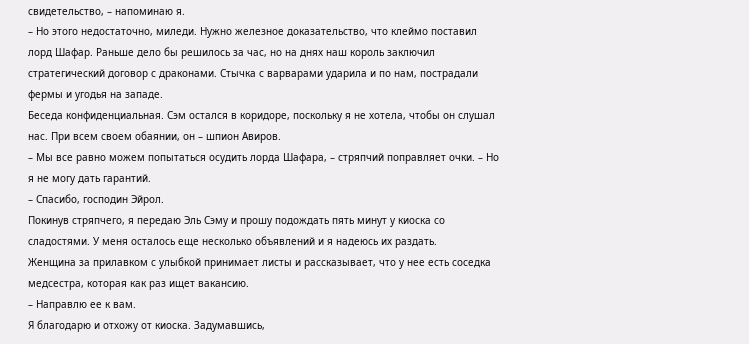свидетельство, – напоминаю я.
– Но этого недостаточно, миледи. Нужно железное доказательство, что клеймо поставил лорд Шафар. Раньше дело бы решилось за час, но на днях наш король заключил стратегический договор с драконами. Стычка с варварами ударила и по нам, пострадали фермы и угодья на западе.
Беседа конфиденциальная. Сэм остался в коридоре, поскольку я не хотела, чтобы он слушал нас. При всем своем обаянии, он – шпион Авиров.
– Мы все равно можем попытаться осудить лорда Шафара, – стряпчий поправляет очки. – Но я не могу дать гарантий.
– Спасибо, господин Эйрол.
Покинув стряпчего, я передаю Эль Сэму и прошу подождать пять минут у киоска со сладостями. У меня осталось еще несколько объявлений и я надеюсь их раздать.
Женщина за прилавком с улыбкой принимает листы и рассказывает, что у нее есть соседка медсестра, которая как раз ищет вакансию.
– Направлю ее к вам.
Я благодарю и отхожу от киоска. Задумавшись,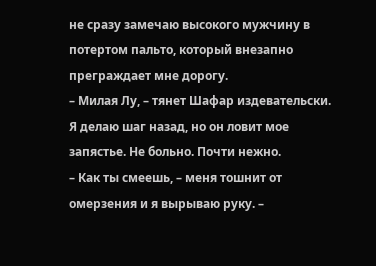не сразу замечаю высокого мужчину в потертом пальто, который внезапно преграждает мне дорогу.
– Милая Лу, – тянет Шафар издевательски.
Я делаю шаг назад, но он ловит мое запястье. Не больно. Почти нежно.
– Как ты смеешь, – меня тошнит от омерзения и я вырываю руку. –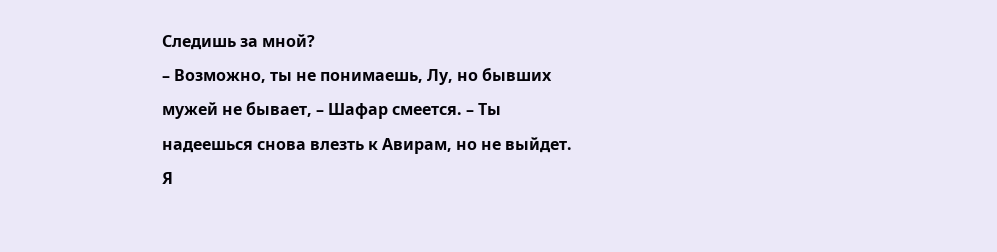Следишь за мной?
– Возможно, ты не понимаешь, Лу, но бывших мужей не бывает, – Шафар смеется. – Ты надеешься снова влезть к Авирам, но не выйдет. Я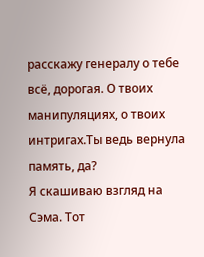расскажу генералу о тебе всё, дорогая. О твоих манипуляциях, о твоих интригах.Ты ведь вернула память, да?
Я скашиваю взгляд на Сэма. Тот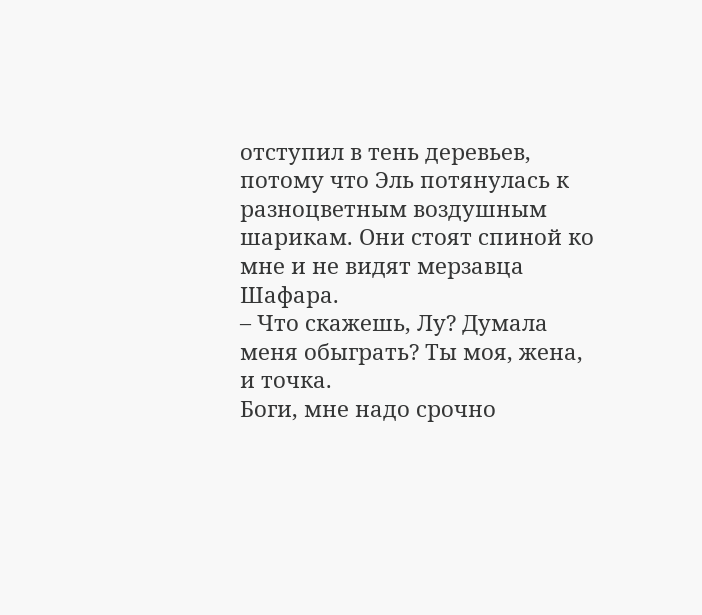отступил в тень деревьев, потому что Эль потянулась к разноцветным воздушным шарикам. Они стоят спиной ко мне и не видят мерзавца Шафара.
– Что скажешь, Лу? Думала меня обыграть? Ты моя, жена, и точка.
Боги, мне надо срочно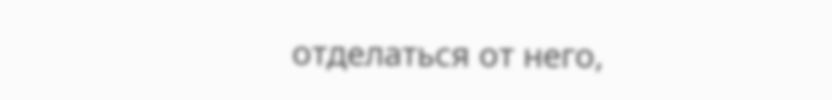отделаться от него,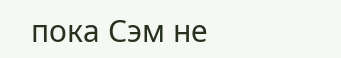пока Сэм не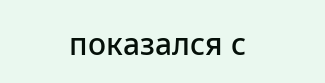показался с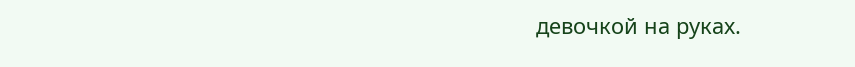девочкой на руках.